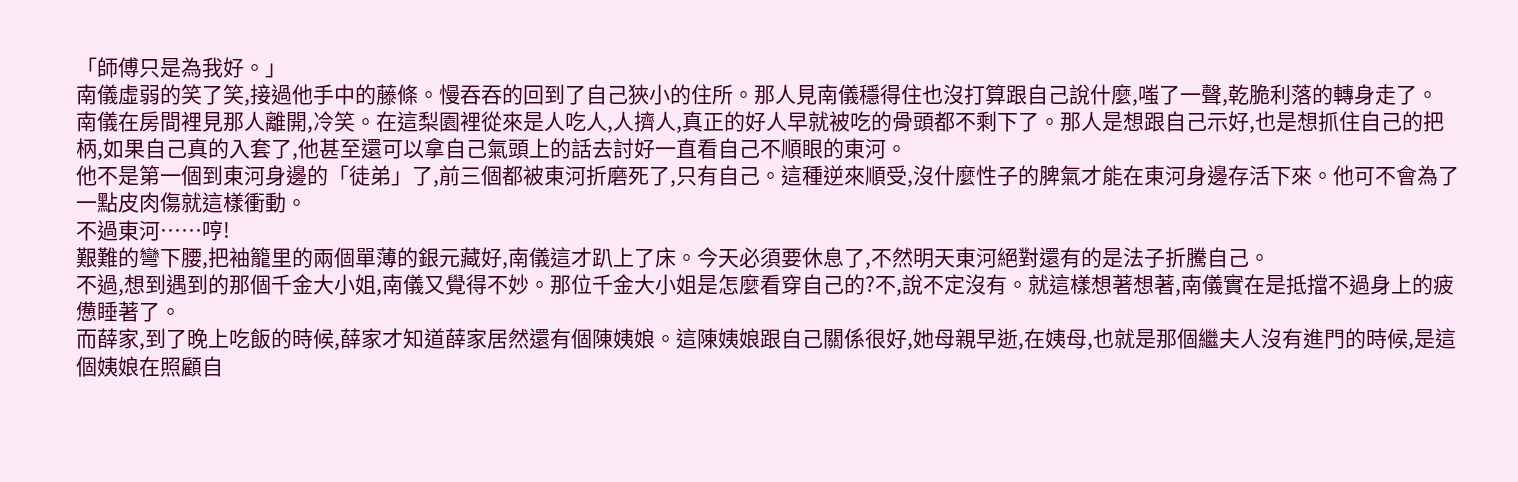「師傅只是為我好。」
南儀虛弱的笑了笑,接過他手中的藤條。慢吞吞的回到了自己狹小的住所。那人見南儀穩得住也沒打算跟自己說什麼,嗤了一聲,乾脆利落的轉身走了。
南儀在房間裡見那人離開,冷笑。在這梨園裡從來是人吃人,人擠人,真正的好人早就被吃的骨頭都不剩下了。那人是想跟自己示好,也是想抓住自己的把柄,如果自己真的入套了,他甚至還可以拿自己氣頭上的話去討好一直看自己不順眼的東河。
他不是第一個到東河身邊的「徒弟」了,前三個都被東河折磨死了,只有自己。這種逆來順受,沒什麼性子的脾氣才能在東河身邊存活下來。他可不會為了一點皮肉傷就這樣衝動。
不過東河……哼!
艱難的彎下腰,把袖籠里的兩個單薄的銀元藏好,南儀這才趴上了床。今天必須要休息了,不然明天東河絕對還有的是法子折騰自己。
不過,想到遇到的那個千金大小姐,南儀又覺得不妙。那位千金大小姐是怎麼看穿自己的?不,說不定沒有。就這樣想著想著,南儀實在是抵擋不過身上的疲憊睡著了。
而薛家,到了晚上吃飯的時候,薛家才知道薛家居然還有個陳姨娘。這陳姨娘跟自己關係很好,她母親早逝,在姨母,也就是那個繼夫人沒有進門的時候,是這個姨娘在照顧自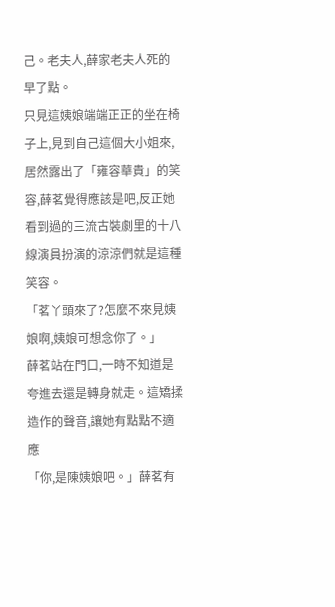己。老夫人,薛家老夫人死的早了點。
只見這姨娘端端正正的坐在椅子上,見到自己這個大小姐來,居然露出了「雍容華貴」的笑容,薛茗覺得應該是吧,反正她看到過的三流古裝劇里的十八線演員扮演的涼涼們就是這種笑容。
「茗丫頭來了?怎麼不來見姨娘啊,姨娘可想念你了。」
薛茗站在門口,一時不知道是夸進去還是轉身就走。這矯揉造作的聲音,讓她有點點不適應
「你,是陳姨娘吧。」薛茗有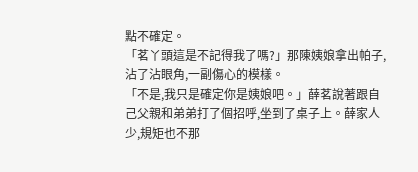點不確定。
「茗丫頭這是不記得我了嗎?」那陳姨娘拿出帕子,沾了沾眼角,一副傷心的模樣。
「不是,我只是確定你是姨娘吧。」薛茗說著跟自己父親和弟弟打了個招呼,坐到了桌子上。薛家人少,規矩也不那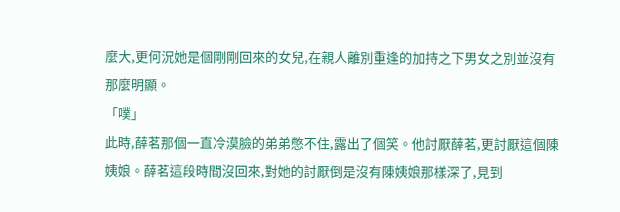麼大,更何況她是個剛剛回來的女兒,在親人離別重逢的加持之下男女之別並沒有那麼明顯。
「噗」
此時,薛茗那個一直冷漠臉的弟弟憋不住,露出了個笑。他討厭薛茗,更討厭這個陳姨娘。薛茗這段時間沒回來,對她的討厭倒是沒有陳姨娘那樣深了,見到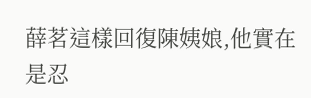薛茗這樣回復陳姨娘,他實在是忍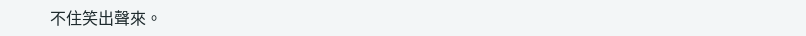不住笑出聲來。